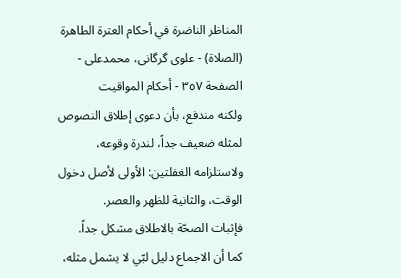المناظر الناضرة في أحکام العترة الطاهرة (الصلاة) - علوی گرگانی، محمدعلی - الصفحة ٣٥٧ - أحكام المواقيت
ولكنه مندفع، بأن دعوى إطلاق النصوص لمثله ضعيف جداً، لندرة وقوعه، ولاستلزامه الغفلتين: الأولى لأصل دخول الوقت، والثانية للظهر والعصر.
فإثبات الصحّة بالاطلاق مشكل جداً.
كما أن الاجماع دليل لبّي لا يشمل مثله،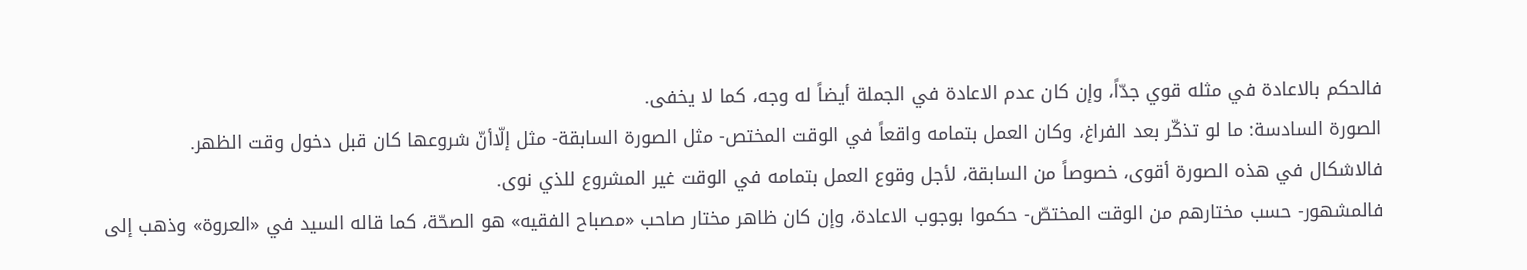فالحكم بالاعادة في مثله قوي جدّاً، وإن كان عدم الاعادة في الجملة أيضاً له وجه، كما لا يخفى.
الصورة السادسة: ما لو تذكّر بعد الفراغ، وكان العمل بتمامه واقعاً في الوقت المختص- مثل الصورة السابقة- مثل إلّاأنّ شروعها كان قبل دخول وقت الظهر.
فالاشكال في هذه الصورة أقوى، خصوصاً من السابقة، لأجل وقوع العمل بتمامه في الوقت غير المشروع للذي نوى.
فالمشهور- حسب مختارهم من الوقت المختصّ- حكموا بوجوب الاعادة، وإن كان ظاهر مختار صاحب «مصباح الفقيه» هو الصحّة، كما قاله السيد في «العروة» وذهب إلى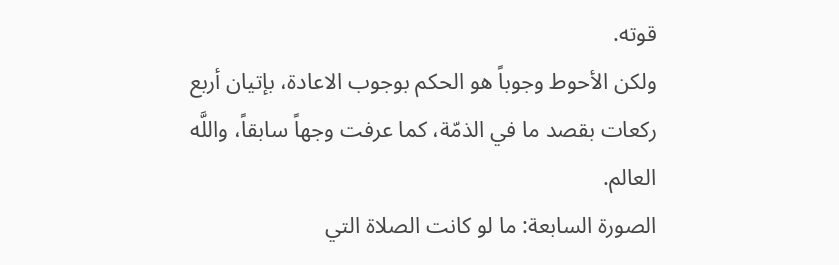قوته.
ولكن الأحوط وجوباً هو الحكم بوجوب الاعادة، بإتيان أربع ركعات بقصد ما في الذمّة، كما عرفت وجهاً سابقاً، واللَّه العالم.
الصورة السابعة: ما لو كانت الصلاة التي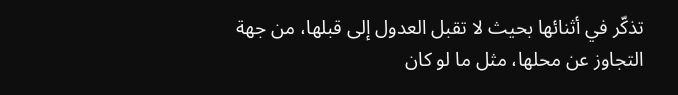تذكّر في أثنائها بحيث لا تقبل العدول إلى قبلها، من جهة التجاوز عن محلها، مثل ما لو كان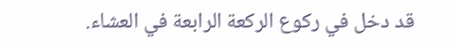قد دخل في ركوع الركعة الرابعة في العشاء.